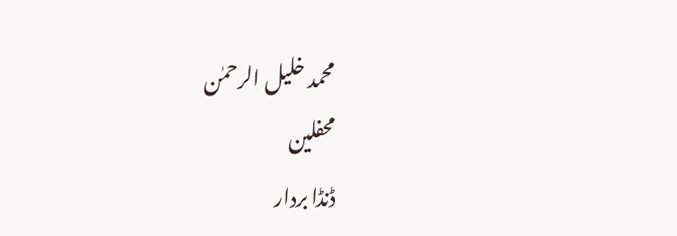محمد خلیل الرحمٰن
محفلین
ڈنڈا بردار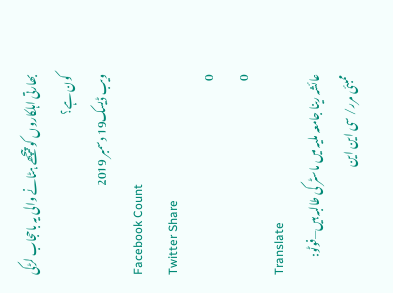بھارتی اہلکاروں کو پیچھے ہٹانے والی یہ باحجاب لڑکی کون ہے؟
ویب ڈیسک19 دسمبر 2019
Facebook Count
Twitter Share
0
0
Translate
عائشہ رینا جامعہ ملیہ میں ماسٹر کی طالبہ ہیں—فوٹو: ممبئی مرر/ سی این این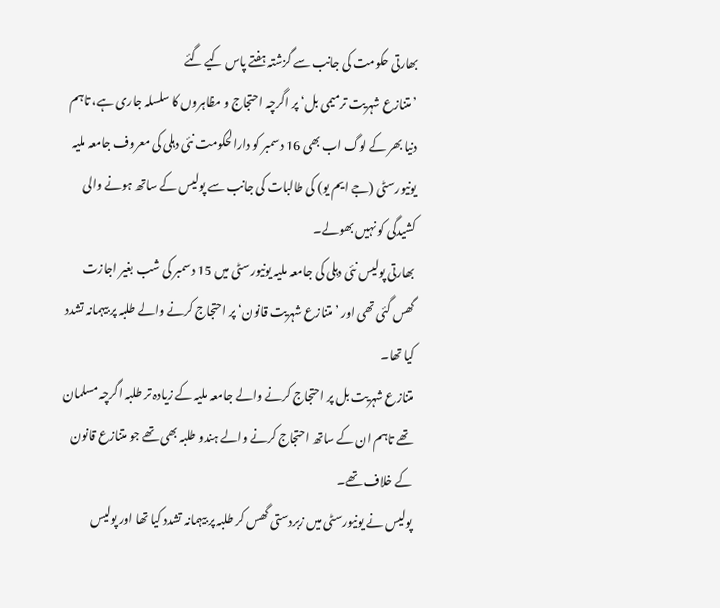بھارتی حکومت کی جانب سے گزشتہ ہفتے پاس کیے گئے
’متنازع شہریت ترمیمی بل‘ پر اگرچہ احتجاج و مظاہروں کا سلسلہ جاری ہے، تاہم دنیا بھر کے لوگ اب بھی 16 دسمبر کو دارالحکومت نئی دہلی کی معروف جامعہ ملیہ یونیورسٹی (جے ایم یو) کی طالبات کی جانب سے پولیس کے ساتھ ہونے والی کشیدگی کو نہیں بھولے۔
بھارتی پولیس نئی دہلی کی جامعہ ملیہ یونیورسٹی میں 15 دسمبر کی شب بغیر اجازت گھس گئی تھی اور ’متنازع شہریت قانون‘ پر احتجاج کرنے والے طلبہ پر بیہمانہ تشدد کیا تھا۔
متنازع شہریت بل پر احتجاج کرنے والے جامعہ ملیہ کے زیادہ تر طلبہ اگرچہ مسلمان تھے تاہم ان کے ساتھ احتجاج کرنے والے ہندو طلبہ بھی تھے جو متنازع قانون کے خلاف تھے۔
پولیس نے یونیورسٹی میں زبردستی گھس کر طلبہ پر بیہمانہ تشدد کیا تھا اور پولیس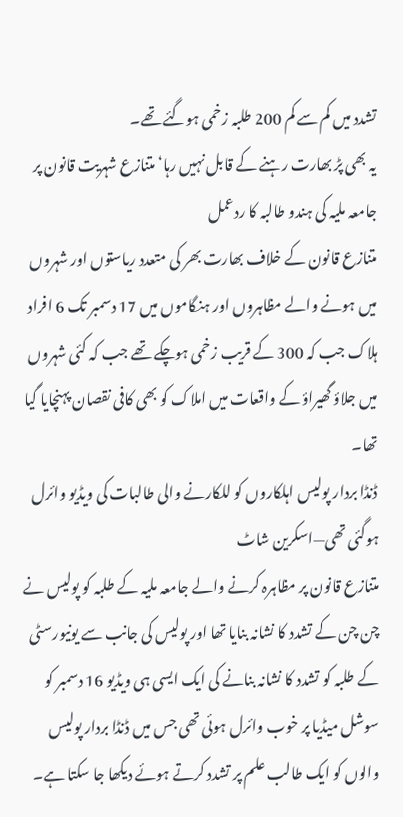تشدد میں کم سے کم 200 طلبہ زخمی ہوگئے تھے۔
یہ بھی پڑ بھارت رہنے کے قابل نہیں رہا‘ متنازع شہریت قانون پر جامعہ ملیہ کی ہندو طالبہ کا ردعمل
متنازع قانون کے خلاف بھارت بھر کی متعدد ریاستوں اور شہروں میں ہونے والے مظاہروں اور ہنگاموں میں 17 دسمبر تک 6 افراد ہلاک جب کہ 300 کے قریب زخمی ہوچکے تھے جب کہ کئی شہروں میں جلاؤ گھیراؤ کے واقعات میں املاک کو بھی کافی نقصان پہنچایا گیا تھا۔
ڈنڈا بردار پولیس اہلکاروں کو للکارنے والی طالبات کی ویڈیو وائرل ہوگئی تھی—اسکرین شاٹ
متنازع قانون پر مظاہرہ کرنے والے جامعہ ملیہ کے طلبہ کو پولیس نے چن چن کے تشدد کا نشانہ بنایا تھا اور پولیس کی جانب سے یونیورسٹی کے طلبہ کو تشدد کا نشانہ بنانے کی ایک ایسی ہی ویڈیو 16 دسمبر کو سوشل میڈیا پر خوب وائرل ہوئی تھی جس میں ڈنڈا بردار پولیس والوں کو ایک طالب علم پر تشدد کرتے ہوئے دیکھا جا سکتا ہے۔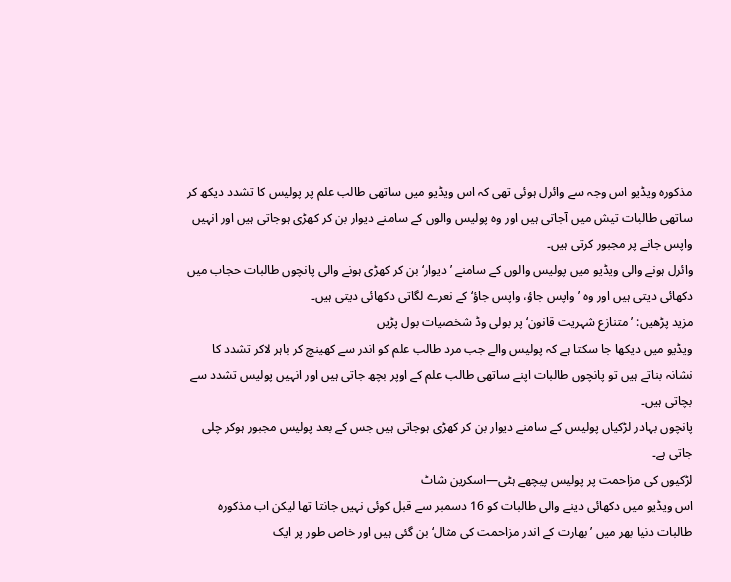مذکورہ ویڈیو اس وجہ سے وائرل ہوئی تھی کہ اس ویڈیو میں ساتھی طالب علم پر پولیس کا تشدد دیکھ کر ساتھی طالبات تیش میں آجاتی ہیں اور وہ پولیس والوں کے سامنے دیوار بن کر کھڑی ہوجاتی ہیں اور انہیں واپس جانے پر مجبور کرتی ہیں۔
وائرل ہونے والی ویڈیو میں پولیس والوں کے سامنے ’دیوار‘ بن کر کھڑی ہونے والی پانچوں طالبات حجاب میں دکھائی دیتی ہیں اور وہ ’واپس جاؤ، واپس جاؤ‘ کے نعرے لگاتی دکھائی دیتی ہیں۔
مزید پڑھیں: ’متنازع شہریت قانون‘ پر بولی وڈ شخصیات بول پڑیں
ویڈیو میں دیکھا جا سکتا ہے کہ پولیس والے جب مرد طالب علم کو اندر سے کھینچ کر باہر لاکر تشدد کا نشانہ بناتے ہیں تو پانچوں طالبات اپنے ساتھی طالب علم کے اوپر بچھ جاتی ہیں اور انہیں پولیس تشدد سے بچاتی ہیں۔
پانچوں بہادر لڑکیاں پولیس کے سامنے دیوار بن کر کھڑی ہوجاتی ہیں جس کے بعد پولیس مجبور ہوکر چلی جاتی ہے۔
لڑکیوں کی مزاحمت پر پولیس پیچھے ہٹی—اسکرین شاٹ
اس ویڈیو میں دکھائی دینے والی طالبات کو 16 دسمبر سے قبل کوئی نہیں جانتا تھا لیکن اب مذکورہ طالبات دنیا بھر میں ’بھارت کے اندر مزاحمت کی مثال‘ بن گئی ہیں اور خاص طور پر ایک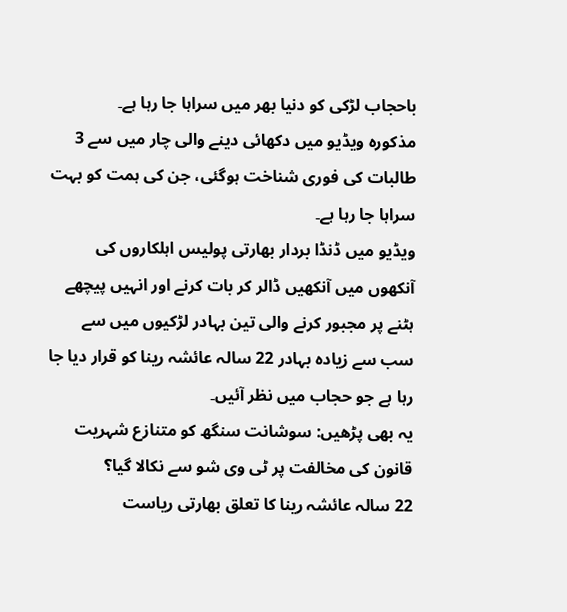باحجاب لڑکی کو دنیا بھر میں سراہا جا رہا ہے۔
مذکورہ ویڈیو میں دکھائی دینے والی چار میں سے 3 طالبات کی فوری شناخت ہوگئی، جن کی ہمت کو بہت سراہا جا رہا ہے۔
ویڈیو میں ڈنڈا بردار بھارتی پولیس اہلکاروں کی آنکھوں میں آنکھیں ڈالر کر بات کرنے اور انہیں پیچھے ہٹنے پر مجبور کرنے والی تین بہادر لڑکیوں میں سے سب سے زیادہ بہادر 22 سالہ عائشہ رینا کو قرار دیا جا رہا ہے جو حجاب میں نظر آئیں۔
یہ بھی پڑھیں: سوشانت سنگھ کو متنازع شہریت قانون کی مخالفت پر ٹی وی شو سے نکالا گیا؟
22 سالہ عائشہ رینا کا تعلق بھارتی ریاست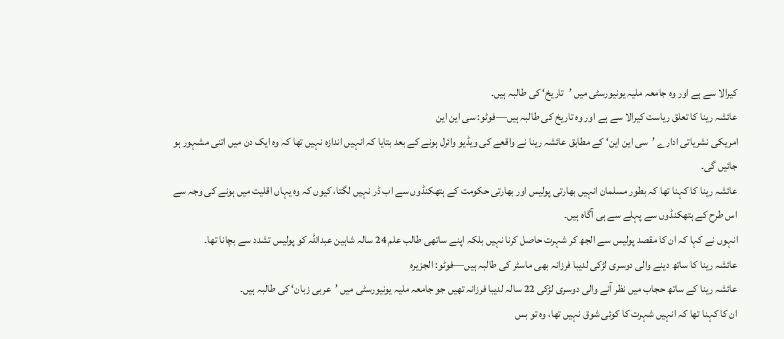کیرالا سے ہے اور وہ جامعہ ملیہ یونیورسٹی میں ’تاریخ‘ کی طالبہ ہیں۔
عائشہ رینا کا تعلق ریاست کیرالا سے ہے اور وہ تاریخ کی طالبہ ہیں—فوٹو: سی این این
امریکی نشریاتی ادارے ’سی این این‘ کے مطابق عائشہ رینا نے واقعے کی ویڈیو وائرل ہونے کے بعد بتایا کہ انہیں اندازہ نہیں تھا کہ وہ ایک دن میں اتنی مشہور ہو جائیں گی۔
عائشہ رینا کا کہنا تھا کہ بطور مسلمان انہیں بھارتی پولیس اور بھارتی حکومت کے ہتھکنڈوں سے اب ڈر نہیں لگتا، کیوں کہ وہ یہاں اقلیت میں ہونے کی وجہ سے اس طرح کے ہتھکنڈوں سے پہلے سے ہی آگاہ ہیں۔
انہوں نے کہا کہ ان کا مقصد پولیس سے الجھ کر شہرت حاصل کرنا نہیں بلکہ اپنے ساتھی طالب علم 24 سالہ شاہین عبداللہ کو پولیس تشدد سے بچانا تھا۔
عائشہ رینا کا ساتھ دینے والی دوسری لڑکی لدیبا فرزانہ بھی ماسٹر کی طالبہ ہیں—فوٹو: الجزیرہ
عائشہ رینا کے ساتھ حجاب میں نظر آنے والی دوسری لڑکی 22 سالہ لدیبا فرزانہ تھیں جو جامعہ ملیہ یونیورسٹی میں ’عربی زبان‘ کی طالبہ ہیں۔
ان کا کہنا تھا کہ انہیں شہرت کا کوئی شوق نہیں تھا، وہ تو بس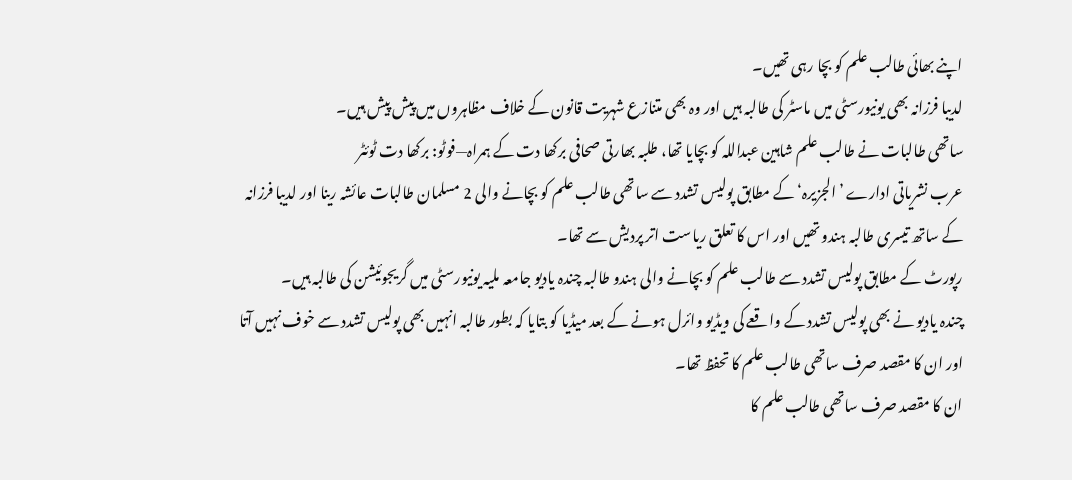اپنے بھائی طالب علم کو بچا رہی تھیں۔
لدیبا فرزانہ بھی یونیورسٹی میں ماسٹر کی طالبہ ہیں اور وہ بھی متنازع شہریت قانون کے خلاف مظاہروں میں پیش پیش ہیں۔
ساتھی طالبات نے طالب علم شاہین عبداللہ کو بچایا تھا، طلبہ بھارتی صحافی برکھا دت کے ہمراہ—فوٹو: برکھا دت ٹوئٹر
عرب نشریاتی ادارے ’الجزیرہ‘ کے مطابق پولیس تشدد سے ساتھی طالب علم کو بچانے والی 2 مسلمان طالبات عائشہ رینا اور لدیبا فرزانہ کے ساتھ تیسری طالبہ ہندو تھیں اور اس کا تعلق ریاست اتر پردیش سے تھا۔
رپورٹ کے مطابق پولیس تشدد سے طالب علم کو بچانے والی ہندو طالبہ چندہ یادیو جامعہ ملیہ یونیورسٹی میں گریجوئیشن کی طالبہ ہیں۔
چندہ یادیو نے بھی پولیس تشدد کے واقعے کی ویڈیو وائرل ہونے کے بعد میڈیا کو بتایا کہ بطور طالبہ انہیں بھی پولیس تشدد سے خوف نہیں آتا اور ان کا مقصد صرف ساتھی طالب علم کا تحفظ تھا۔
ان کا مقصد صرف ساتھی طالب علم کا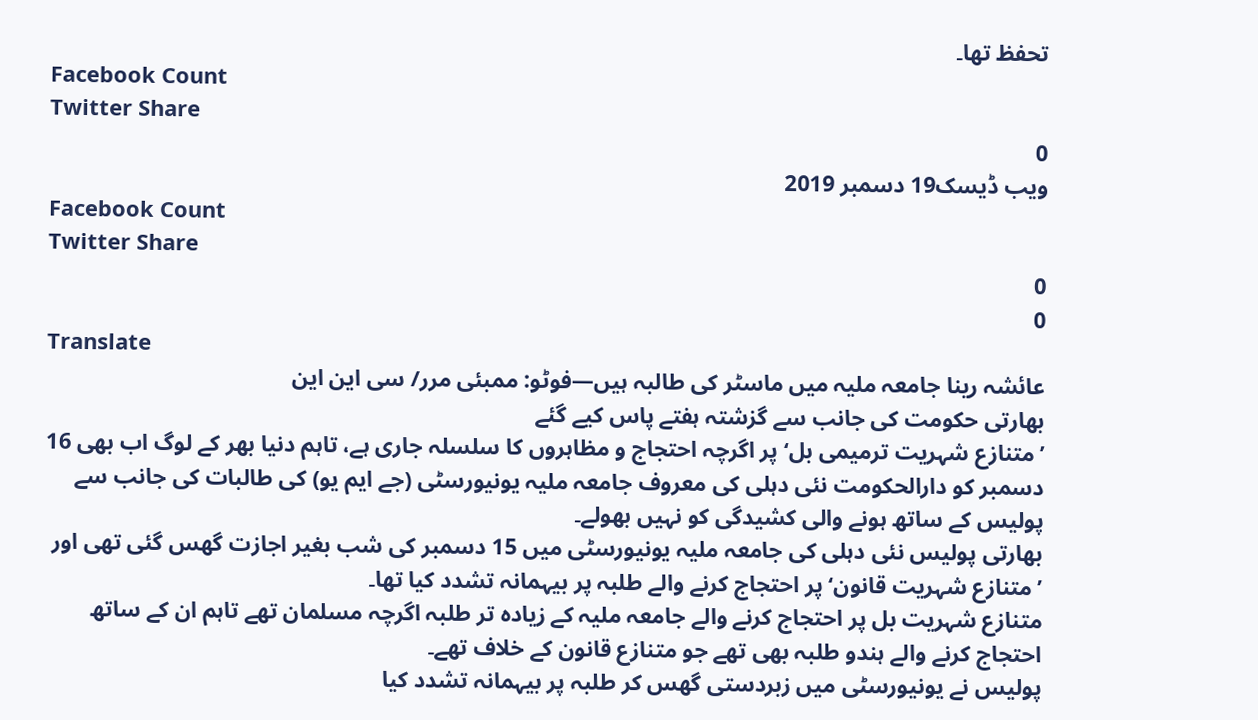تحفظ تھا۔
Facebook Count
Twitter Share
0
ویب ڈیسک19 دسمبر 2019
Facebook Count
Twitter Share
0
0
Translate
عائشہ رینا جامعہ ملیہ میں ماسٹر کی طالبہ ہیں—فوٹو: ممبئی مرر/ سی این این
بھارتی حکومت کی جانب سے گزشتہ ہفتے پاس کیے گئے
’متنازع شہریت ترمیمی بل‘ پر اگرچہ احتجاج و مظاہروں کا سلسلہ جاری ہے، تاہم دنیا بھر کے لوگ اب بھی 16 دسمبر کو دارالحکومت نئی دہلی کی معروف جامعہ ملیہ یونیورسٹی (جے ایم یو) کی طالبات کی جانب سے پولیس کے ساتھ ہونے والی کشیدگی کو نہیں بھولے۔
بھارتی پولیس نئی دہلی کی جامعہ ملیہ یونیورسٹی میں 15 دسمبر کی شب بغیر اجازت گھس گئی تھی اور ’متنازع شہریت قانون‘ پر احتجاج کرنے والے طلبہ پر بیہمانہ تشدد کیا تھا۔
متنازع شہریت بل پر احتجاج کرنے والے جامعہ ملیہ کے زیادہ تر طلبہ اگرچہ مسلمان تھے تاہم ان کے ساتھ احتجاج کرنے والے ہندو طلبہ بھی تھے جو متنازع قانون کے خلاف تھے۔
پولیس نے یونیورسٹی میں زبردستی گھس کر طلبہ پر بیہمانہ تشدد کیا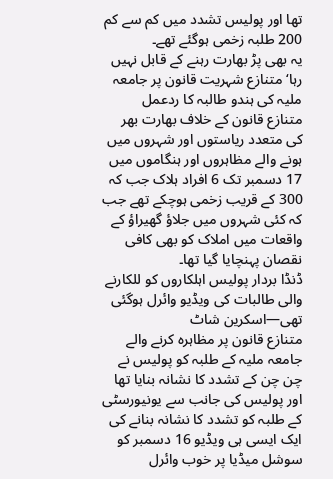تھا اور پولیس تشدد میں کم سے کم 200 طلبہ زخمی ہوگئے تھے۔
یہ بھی پڑ بھارت رہنے کے قابل نہیں رہا‘ متنازع شہریت قانون پر جامعہ ملیہ کی ہندو طالبہ کا ردعمل
متنازع قانون کے خلاف بھارت بھر کی متعدد ریاستوں اور شہروں میں ہونے والے مظاہروں اور ہنگاموں میں 17 دسمبر تک 6 افراد ہلاک جب کہ 300 کے قریب زخمی ہوچکے تھے جب کہ کئی شہروں میں جلاؤ گھیراؤ کے واقعات میں املاک کو بھی کافی نقصان پہنچایا گیا تھا۔
ڈنڈا بردار پولیس اہلکاروں کو للکارنے والی طالبات کی ویڈیو وائرل ہوگئی تھی—اسکرین شاٹ
متنازع قانون پر مظاہرہ کرنے والے جامعہ ملیہ کے طلبہ کو پولیس نے چن چن کے تشدد کا نشانہ بنایا تھا اور پولیس کی جانب سے یونیورسٹی کے طلبہ کو تشدد کا نشانہ بنانے کی ایک ایسی ہی ویڈیو 16 دسمبر کو سوشل میڈیا پر خوب وائرل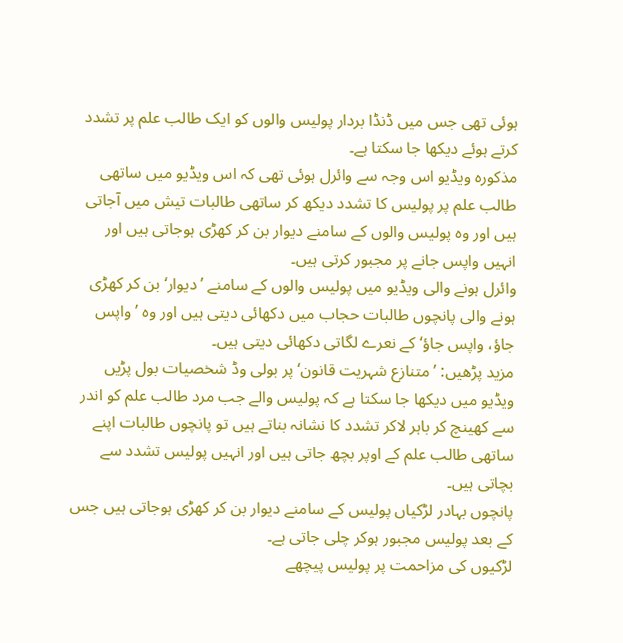ہوئی تھی جس میں ڈنڈا بردار پولیس والوں کو ایک طالب علم پر تشدد کرتے ہوئے دیکھا جا سکتا ہے۔
مذکورہ ویڈیو اس وجہ سے وائرل ہوئی تھی کہ اس ویڈیو میں ساتھی طالب علم پر پولیس کا تشدد دیکھ کر ساتھی طالبات تیش میں آجاتی ہیں اور وہ پولیس والوں کے سامنے دیوار بن کر کھڑی ہوجاتی ہیں اور انہیں واپس جانے پر مجبور کرتی ہیں۔
وائرل ہونے والی ویڈیو میں پولیس والوں کے سامنے ’دیوار‘ بن کر کھڑی ہونے والی پانچوں طالبات حجاب میں دکھائی دیتی ہیں اور وہ ’واپس جاؤ، واپس جاؤ‘ کے نعرے لگاتی دکھائی دیتی ہیں۔
مزید پڑھیں: ’متنازع شہریت قانون‘ پر بولی وڈ شخصیات بول پڑیں
ویڈیو میں دیکھا جا سکتا ہے کہ پولیس والے جب مرد طالب علم کو اندر سے کھینچ کر باہر لاکر تشدد کا نشانہ بناتے ہیں تو پانچوں طالبات اپنے ساتھی طالب علم کے اوپر بچھ جاتی ہیں اور انہیں پولیس تشدد سے بچاتی ہیں۔
پانچوں بہادر لڑکیاں پولیس کے سامنے دیوار بن کر کھڑی ہوجاتی ہیں جس کے بعد پولیس مجبور ہوکر چلی جاتی ہے۔
لڑکیوں کی مزاحمت پر پولیس پیچھے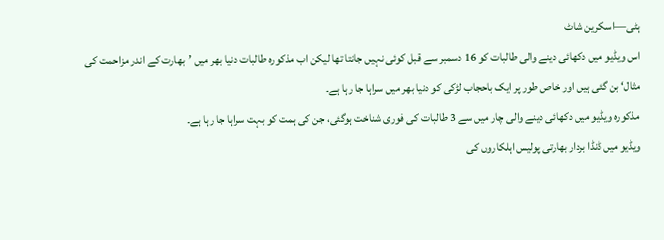ہٹی—اسکرین شاٹ
اس ویڈیو میں دکھائی دینے والی طالبات کو 16 دسمبر سے قبل کوئی نہیں جانتا تھا لیکن اب مذکورہ طالبات دنیا بھر میں ’بھارت کے اندر مزاحمت کی مثال‘ بن گئی ہیں اور خاص طور پر ایک باحجاب لڑکی کو دنیا بھر میں سراہا جا رہا ہے۔
مذکورہ ویڈیو میں دکھائی دینے والی چار میں سے 3 طالبات کی فوری شناخت ہوگئی، جن کی ہمت کو بہت سراہا جا رہا ہے۔
ویڈیو میں ڈنڈا بردار بھارتی پولیس اہلکاروں کی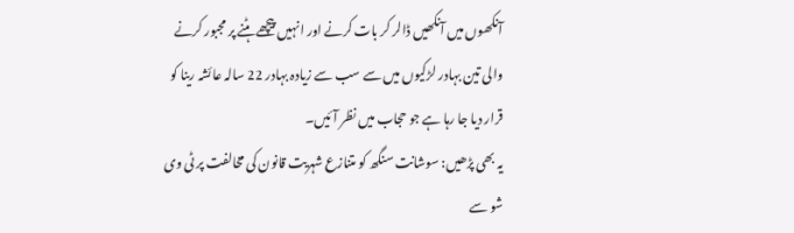آنکھوں میں آنکھیں ڈالر کر بات کرنے اور انہیں پیچھے ہٹنے پر مجبور کرنے والی تین بہادر لڑکیوں میں سے سب سے زیادہ بہادر 22 سالہ عائشہ رینا کو قرار دیا جا رہا ہے جو حجاب میں نظر آئیں۔
یہ بھی پڑھیں: سوشانت سنگھ کو متنازع شہریت قانون کی مخالفت پر ٹی وی شو سے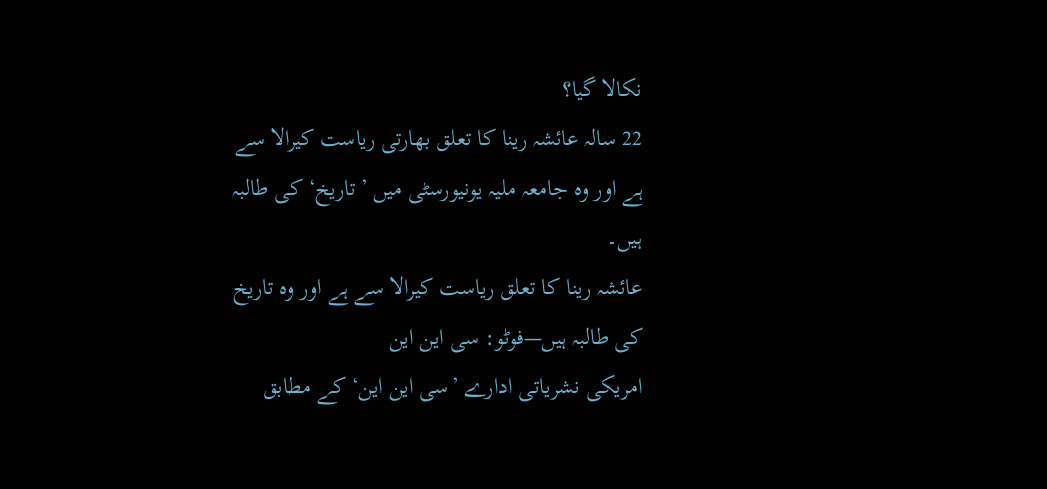نکالا گیا؟
22 سالہ عائشہ رینا کا تعلق بھارتی ریاست کیرالا سے ہے اور وہ جامعہ ملیہ یونیورسٹی میں ’تاریخ‘ کی طالبہ ہیں۔
عائشہ رینا کا تعلق ریاست کیرالا سے ہے اور وہ تاریخ کی طالبہ ہیں—فوٹو: سی این این
امریکی نشریاتی ادارے ’سی این این‘ کے مطابق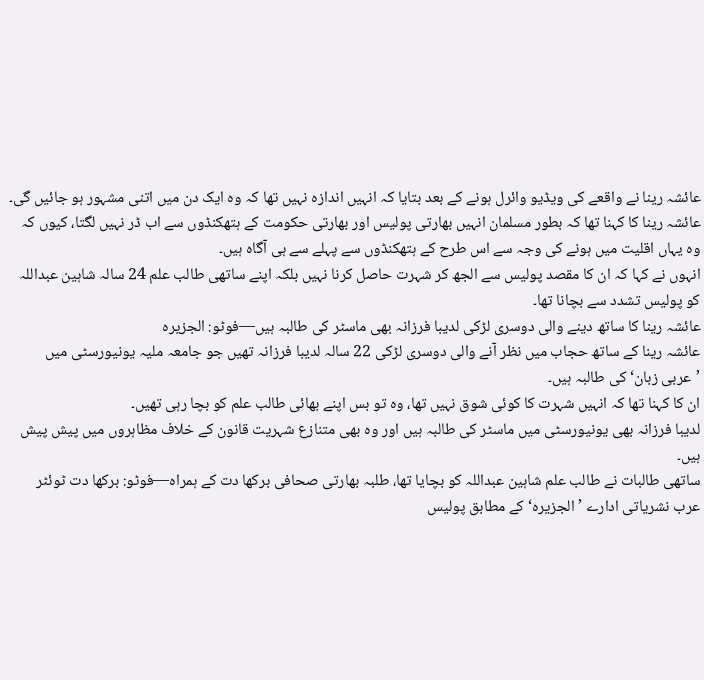عائشہ رینا نے واقعے کی ویڈیو وائرل ہونے کے بعد بتایا کہ انہیں اندازہ نہیں تھا کہ وہ ایک دن میں اتنی مشہور ہو جائیں گی۔
عائشہ رینا کا کہنا تھا کہ بطور مسلمان انہیں بھارتی پولیس اور بھارتی حکومت کے ہتھکنڈوں سے اب ڈر نہیں لگتا، کیوں کہ وہ یہاں اقلیت میں ہونے کی وجہ سے اس طرح کے ہتھکنڈوں سے پہلے سے ہی آگاہ ہیں۔
انہوں نے کہا کہ ان کا مقصد پولیس سے الجھ کر شہرت حاصل کرنا نہیں بلکہ اپنے ساتھی طالب علم 24 سالہ شاہین عبداللہ کو پولیس تشدد سے بچانا تھا۔
عائشہ رینا کا ساتھ دینے والی دوسری لڑکی لدیبا فرزانہ بھی ماسٹر کی طالبہ ہیں—فوٹو: الجزیرہ
عائشہ رینا کے ساتھ حجاب میں نظر آنے والی دوسری لڑکی 22 سالہ لدیبا فرزانہ تھیں جو جامعہ ملیہ یونیورسٹی میں ’عربی زبان‘ کی طالبہ ہیں۔
ان کا کہنا تھا کہ انہیں شہرت کا کوئی شوق نہیں تھا، وہ تو بس اپنے بھائی طالب علم کو بچا رہی تھیں۔
لدیبا فرزانہ بھی یونیورسٹی میں ماسٹر کی طالبہ ہیں اور وہ بھی متنازع شہریت قانون کے خلاف مظاہروں میں پیش پیش ہیں۔
ساتھی طالبات نے طالب علم شاہین عبداللہ کو بچایا تھا، طلبہ بھارتی صحافی برکھا دت کے ہمراہ—فوٹو: برکھا دت ٹوئٹر
عرب نشریاتی ادارے ’الجزیرہ‘ کے مطابق پولیس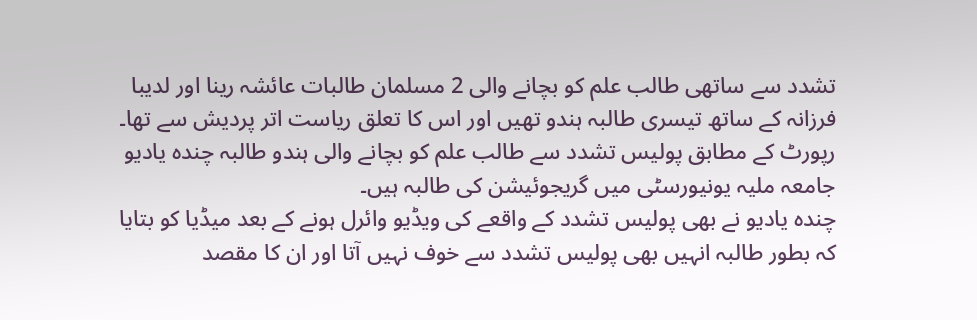تشدد سے ساتھی طالب علم کو بچانے والی 2 مسلمان طالبات عائشہ رینا اور لدیبا فرزانہ کے ساتھ تیسری طالبہ ہندو تھیں اور اس کا تعلق ریاست اتر پردیش سے تھا۔
رپورٹ کے مطابق پولیس تشدد سے طالب علم کو بچانے والی ہندو طالبہ چندہ یادیو جامعہ ملیہ یونیورسٹی میں گریجوئیشن کی طالبہ ہیں۔
چندہ یادیو نے بھی پولیس تشدد کے واقعے کی ویڈیو وائرل ہونے کے بعد میڈیا کو بتایا کہ بطور طالبہ انہیں بھی پولیس تشدد سے خوف نہیں آتا اور ان کا مقصد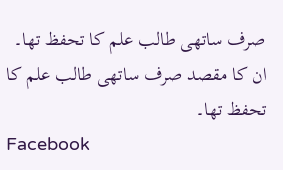صرف ساتھی طالب علم کا تحفظ تھا۔
ان کا مقصد صرف ساتھی طالب علم کا تحفظ تھا۔
Facebook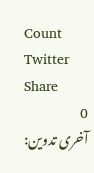Count
Twitter Share
0
آخری تدوین: